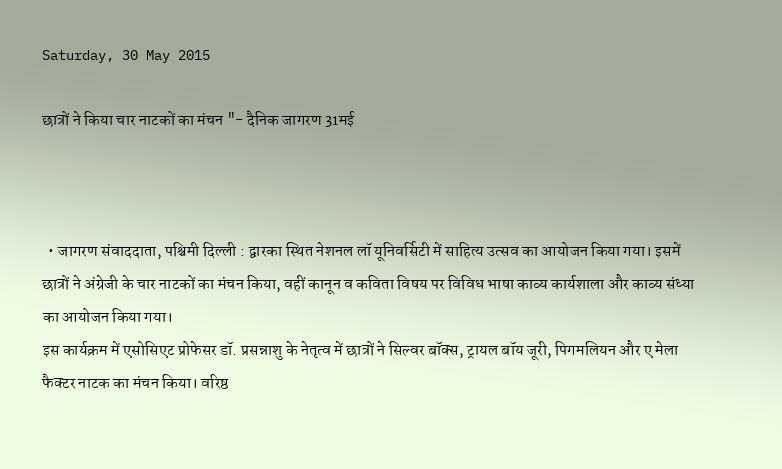Saturday, 30 May 2015

छात्रों ने किया चार नाटकों का मंचन "- दैनिक जागरण 31मई



  • जागरण संवाददाता, पश्चिमी दिल्ली : द्वारका स्थित नेशनल लॉ यूनिवर्सिटी में साहित्य उत्सव का आयोजन किया गया। इसमें छात्रों ने अंग्रेजी के चार नाटकों का मंचन किया, वहीं कानून व कविता विषय पर विविध भाषा काव्य कार्यशाला और काव्य संध्या का आयोजन किया गया।
इस कार्यक्रम में एसोसिएट प्रोफेसर डॉ. प्रसन्नाशु के नेतृत्व में छात्रों ने सिल्वर बॉक्स, ट्रायल बॉय जूरी, पिगमलियन और ए मेला फैक्टर नाटक का मंचन किया। वरिष्ठ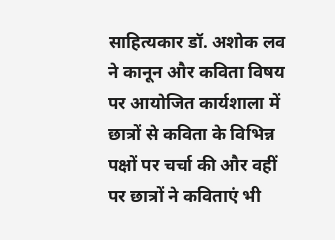साहित्यकार डॉ. अशोक लव ने कानून और कविता विषय पर आयोजित कार्यशाला में छात्रों से कविता के विभिन्न पक्षों पर चर्चा की और वहीं पर छात्रों ने कविताएं भी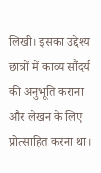लिखी। इसका उद्देश्य छात्रों में काव्य सौंदर्य की अनुभूति कराना और लेखन के लिए प्रोत्साहित करना था।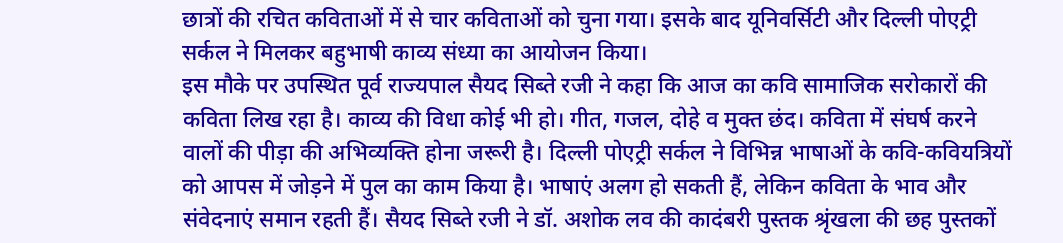छात्रों की रचित कविताओं में से चार कविताओं को चुना गया। इसके बाद यूनिवर्सिटी और दिल्ली पोएट्री सर्कल ने मिलकर बहुभाषी काव्य संध्या का आयोजन किया।
इस मौके पर उपस्थित पूर्व राज्यपाल सैयद सिब्ते रजी ने कहा कि आज का कवि सामाजिक सरोकारों की कविता लिख रहा है। काव्य की विधा कोई भी हो। गीत, गजल, दोहे व मुक्त छंद। कविता में संघर्ष करने वालों की पीड़ा की अभिव्यक्ति होना जरूरी है। दिल्ली पोएट्री सर्कल ने विभिन्न भाषाओं के कवि-कवियत्रियों को आपस में जोड़ने में पुल का काम किया है। भाषाएं अलग हो सकती हैं, लेकिन कविता के भाव और संवेदनाएं समान रहती हैं। सैयद सिब्ते रजी ने डॉ. अशोक लव की कादंबरी पुस्तक श्रृंखला की छह पुस्तकों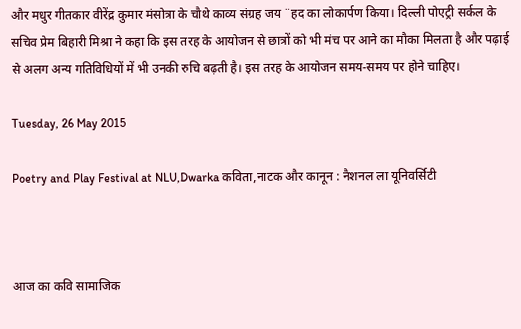और मधुर गीतकार वीरेंद्र कुमार मंसोत्रा के चौथे काव्य संग्रह जय ¨हद का लोकार्पण किया। दिल्ली पोएट्री सर्कल के सचिव प्रेम बिहारी मिश्रा ने कहा कि इस तरह के आयोजन से छात्रों को भी मंच पर आने का मौका मिलता है और पढ़ाई से अलग अन्य गतिविधियों में भी उनकी रुचि बढ़ती है। इस तरह के आयोजन समय-समय पर होने चाहिए।

Tuesday, 26 May 2015

Poetry and Play Festival at NLU,Dwarka कविता,नाटक और कानून : नैशनल ला यूनिवर्सिटी



आज का कवि सामाजिक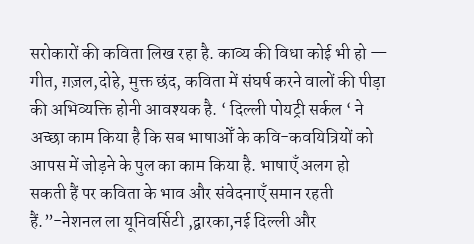सरोकारों की कविता लिख रहा है. काव्य की विधा कोई भी हो — गीत, ग़ज़ल,दोहे, मुक्त छंद, कविता में संघर्ष करने वालों की पीड़ा की अभिव्यक्ति होनी आवश्यक है. ‘ दिल्ली पोयट्री सर्कल ‘ ने अच्छा काम किया है कि सब भाषाओँ के कवि-कवयित्रियों को आपस में जोड़ने के पुल का काम किया है. भाषाएँ अलग हो सकती हैं पर कविता के भाव और संवेदनाएँ समान रहती हैं.”-नेशनल ला यूनिवर्सिटी ,द्वारका,नई दिल्ली और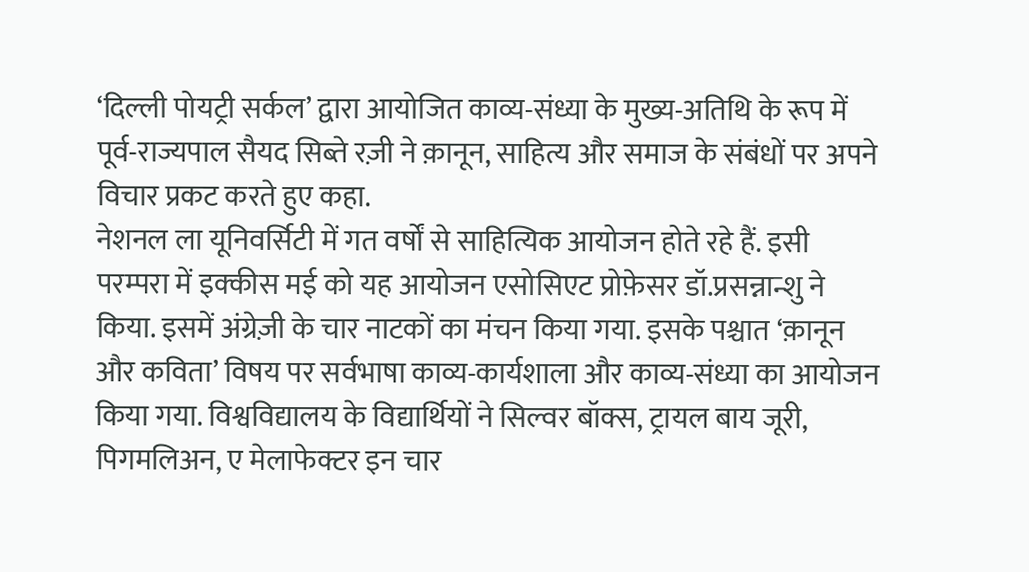‘दिल्ली पोयट्री सर्कल’ द्वारा आयोजित काव्य-संध्या के मुख्य-अतिथि के रूप में पूर्व-राज्यपाल सैयद सिब्ते रज़ी ने क़ानून, साहित्य और समाज के संबंधों पर अपने विचार प्रकट करते हुए कहा.
नेशनल ला यूनिवर्सिटी में गत वर्षों से साहित्यिक आयोजन होते रहे हैं. इसी परम्परा में इक्कीस मई को यह आयोजन एसोसिएट प्रोफ़ेसर डॉ.प्रसन्नान्शु ने किया. इसमें अंग्रेज़ी के चार नाटकों का मंचन किया गया. इसके पश्चात ‘क़ानून और कविता’ विषय पर सर्वभाषा काव्य-कार्यशाला और काव्य-संध्या का आयोजन किया गया. विश्वविद्यालय के विद्यार्थियों ने सिल्वर बॉक्स, ट्रायल बाय जूरी, पिगमलिअन, ए मेलाफेक्टर इन चार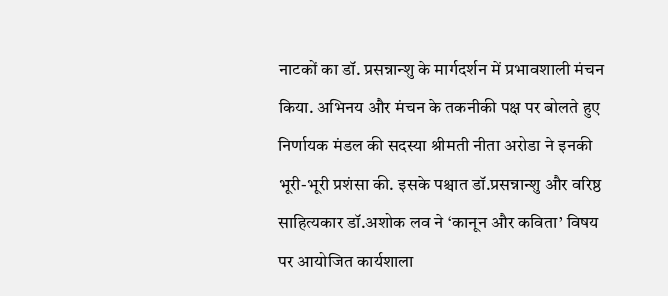नाटकों का डॉ. प्रसन्नान्शु के मार्गदर्शन में प्रभावशाली मंचन किया. अभिनय और मंचन के तकनीकी पक्ष पर बोलते हुए निर्णायक मंडल की सदस्या श्रीमती नीता अरोडा ने इनकी भूरी-भूरी प्रशंसा की. इसके पश्चात डॉ.प्रसन्नान्शु और वरिष्ठ साहित्यकार डॉ.अशोक लव ने ‘कानून और कविता’ विषय पर आयोजित कार्यशाला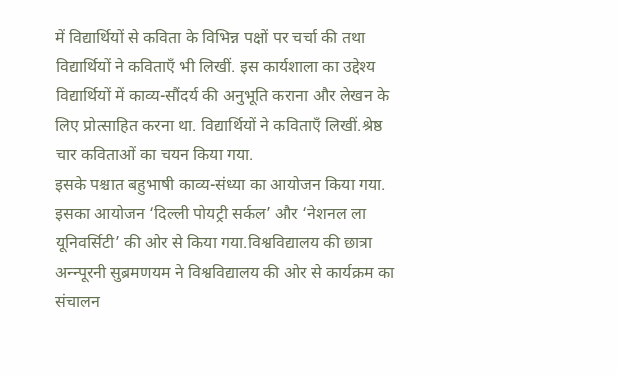में विद्यार्थियों से कविता के विभिन्न पक्षों पर चर्चा की तथा विद्यार्थियों ने कविताएँ भी लिखीं. इस कार्यशाला का उद्देश्य विद्यार्थियों में काव्य-सौंदर्य की अनुभूति कराना और लेखन के लिए प्रोत्साहित करना था. विद्यार्थियों ने कविताएँ लिखीं.श्रेष्ठ चार कविताओं का चयन किया गया.
इसके पश्चात बहुभाषी काव्य-संध्या का आयोजन किया गया. इसका आयोजन ‘दिल्ली पोयट्री सर्कल’ और ‘नेशनल ला यूनिवर्सिटी’ की ओर से किया गया.विश्वविद्यालय की छात्रा अन्न्पूरनी सुब्रमणयम ने विश्वविद्यालय की ओर से कार्यक्रम का संचालन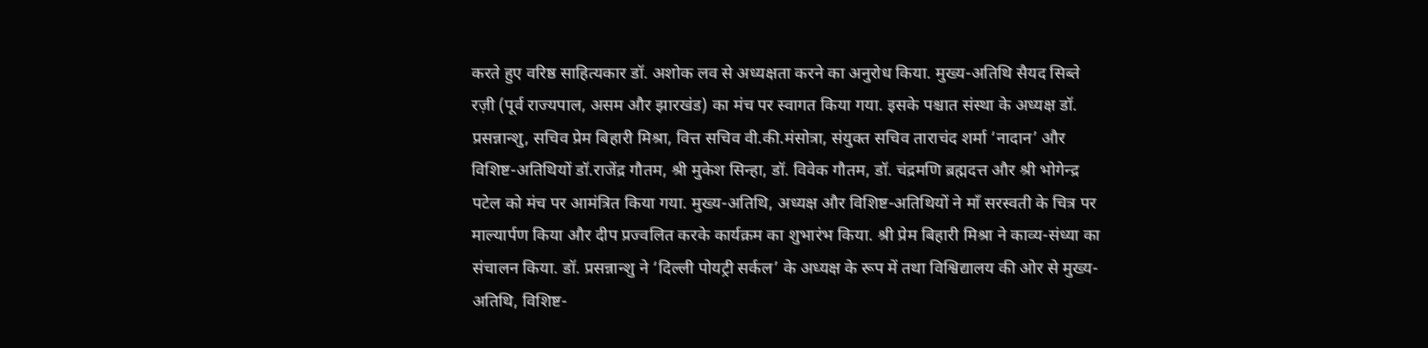करते हुए वरिष्ठ साहित्यकार डॉ. अशोक लव से अध्यक्षता करने का अनुरोध किया. मुख्य-अतिथि सैयद सिब्ते रज़ी (पूर्व राज्यपाल, असम और झारखंड) का मंच पर स्वागत किया गया. इसके पश्चात संस्था के अध्यक्ष डॉ. प्रसन्नान्शु, सचिव प्रेम बिहारी मिश्रा, वित्त सचिव वी.की.मंसोत्रा, संयुक्त सचिव ताराचंद शर्मा ‘नादान’ और विशिष्ट-अतिथियों डॉ.राजेंद्र गौतम, श्री मुकेश सिन्हा, डॉ. विवेक गौतम, डॉ. चंद्रमणि ब्रह्मदत्त और श्री भोगेन्द्र पटेल को मंच पर आमंत्रित किया गया. मुख्य-अतिथि, अध्यक्ष और विशिष्ट-अतिथियों ने माँ सरस्वती के चित्र पर माल्यार्पण किया और दीप प्रज्वलित करके कार्यक्रम का शुभारंभ किया. श्री प्रेम बिहारी मिश्रा ने काव्य-संध्या का संचालन किया. डॉ. प्रसन्नान्शु ने ‘दिल्ली पोयट्री सर्कल’ के अध्यक्ष के रूप में तथा विश्विद्यालय की ओर से मुख्य-अतिथि, विशिष्ट-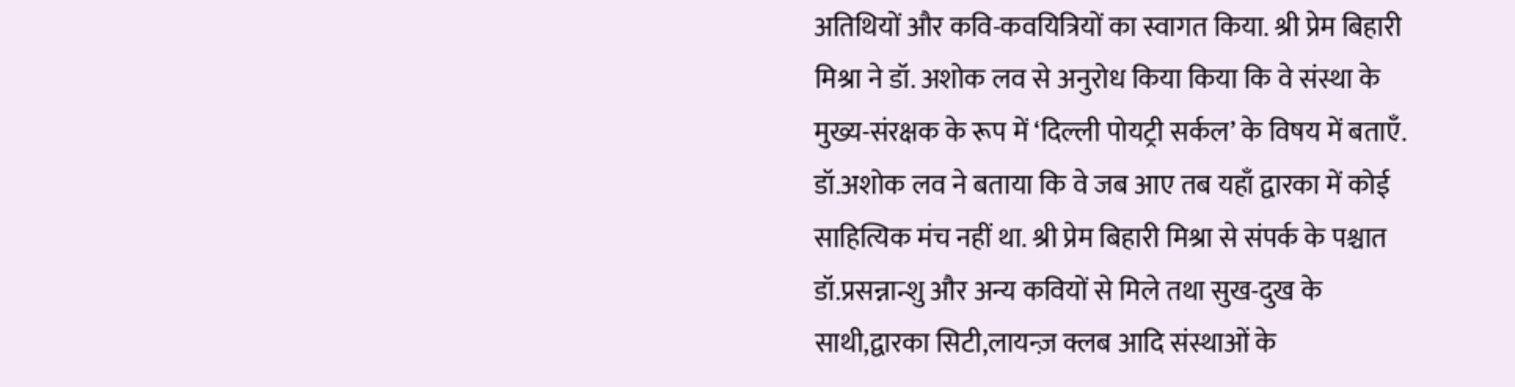अतिथियों और कवि-कवयित्रियों का स्वागत किया. श्री प्रेम बिहारी मिश्रा ने डॉ. अशोक लव से अनुरोध किया किया कि वे संस्था के मुख्य-संरक्षक के रूप में ‘दिल्ली पोयट्री सर्कल’ के विषय में बताएँ. डॉ.अशोक लव ने बताया कि वे जब आए तब यहाँ द्वारका में कोई साहित्यिक मंच नहीं था. श्री प्रेम बिहारी मिश्रा से संपर्क के पश्चात डॉ.प्रसन्नान्शु और अन्य कवियों से मिले तथा सुख-दुख के साथी,द्वारका सिटी,लायन्ज़ क्लब आदि संस्थाओं के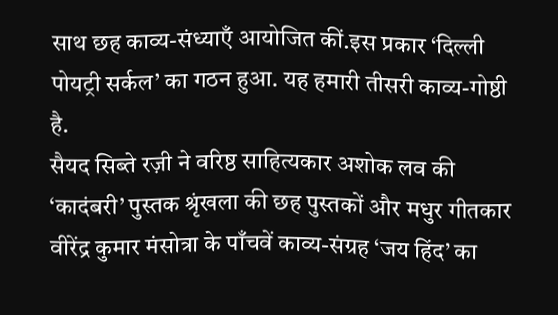साथ छह काव्य-संध्याएँ आयोजित कीं.इस प्रकार ‘दिल्ली पोयट्री सर्कल’ का गठन हुआ. यह हमारी तीसरी काव्य-गोष्ठी है.
सैयद सिब्ते रज़ी ने वरिष्ठ साहित्यकार अशोक लव की ‘कादंबरी’ पुस्तक श्रृंखला की छह पुस्तकों और मधुर गीतकार वीरेंद्र कुमार मंसोत्रा के पाँचवें काव्य-संग्रह ‘जय हिंद’ का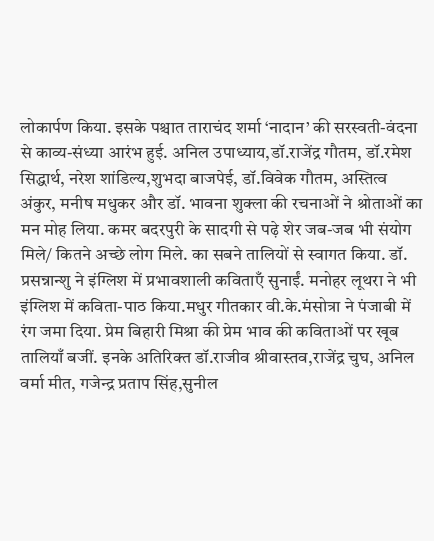लोकार्पण किया. इसके पश्चात ताराचंद शर्मा ‘नादान’ की सरस्वती-वंदना से काव्य-संध्या आरंभ हुई. अनिल उपाध्याय,डॉ.राजेंद्र गौतम, डॉ.रमेश सिद्धार्थ, नरेश शांडिल्य,शुभदा बाजपेई, डॉ.विवेक गौतम, अस्तित्व अंकुर, मनीष मधुकर और डॉ. भावना शुक्ला की रचनाओं ने श्रोताओं का मन मोह लिया. कमर बदरपुरी के सादगी से पढ़े शेर जब-जब भी संयोग मिले/ कितने अच्छे लोग मिले. का सबने तालियों से स्वागत किया. डॉ. प्रसन्नान्शु ने इंग्लिश में प्रभावशाली कविताएँ सुनाईं. मनोहर लूथरा ने भी इंग्लिश में कविता-पाठ किया.मधुर गीतकार वी.के.मंसोत्रा ने पंजाबी में रंग जमा दिया. प्रेम बिहारी मिश्रा की प्रेम भाव की कविताओं पर खूब तालियाँ बजीं. इनके अतिरिक्त डॉ.राजीव श्रीवास्तव,राजेंद्र चुघ, अनिल वर्मा मीत, गजेन्द्र प्रताप सिंह,सुनील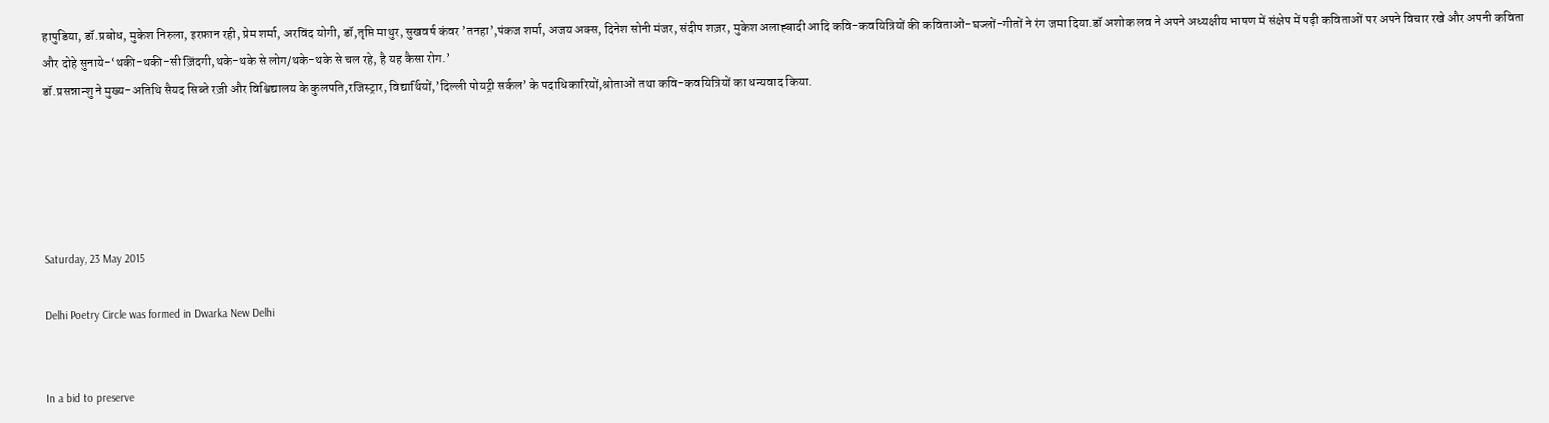हापुडिया, डॉ.प्रबोध, मुकेश निरुला, इरफ़ान रही, प्रेम शर्मा, अरविंद योगी, डॉ,तृप्ति माथुर, सुखवर्ष कंवर ’तनहा’,पंकज शर्मा, अजय अक्स, दिनेश सोनी मंजर, संदीप शज़र, मुकेश अलाह्बादी आदि कवि-कवयित्रियों की कविताओं-घज्लों-गीतों ने रंग जमा दिया.डॉ अशोक लव ने अपने अध्यक्षीय भाषण में संक्षेप में पढ़ी कविताओं पर अपने विचार रखे और अपनी कविता और दोहे सुनाये-‘थकी-थकी-सी ज़िंदगी,थके-थके से लोग/थके-थके से चल रहे, है यह कैसा रोग.’
डॉ.प्रसन्नान्शु ने मुख्य-अतिथि सैयद सिब्ते रज़ी और विश्विद्यालय के कुलपति,रजिस्ट्रार, विद्यार्थियों,’दिल्ली पोयट्री सर्कल’ के पदाधिकारियों,श्रोताओं तथा कवि-कवयित्रियों का धन्यवाद किया.





Saturday, 23 May 2015

Delhi Poetry Circle was formed in Dwarka New Delhi


In a bid to preserve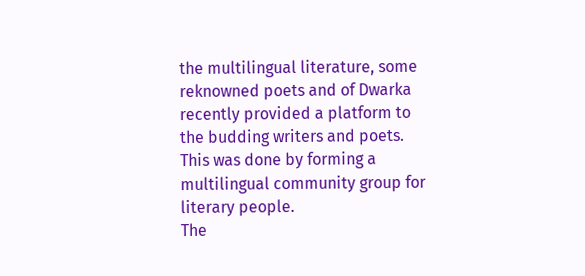the multilingual literature, some reknowned poets and of Dwarka recently provided a platform to the budding writers and poets. This was done by forming a multilingual community group for literary people.
The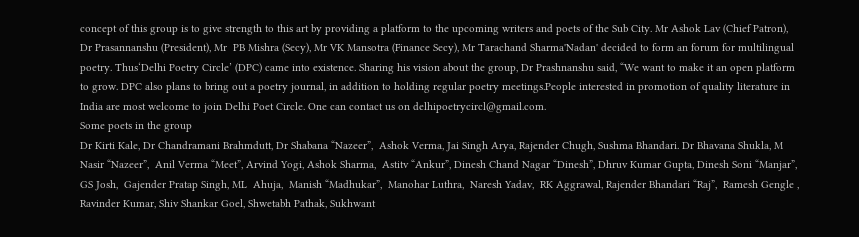concept of this group is to give strength to this art by providing a platform to the upcoming writers and poets of the Sub City. Mr Ashok Lav (Chief Patron),  Dr Prasannanshu (President), Mr  PB Mishra (Secy), Mr VK Mansotra (Finance Secy), Mr Tarachand Sharma'Nadan' decided to form an forum for multilingual poetry. Thus‘Delhi Poetry Circle’ (DPC) came into existence. Sharing his vision about the group, Dr Prashnanshu said, “We want to make it an open platform to grow. DPC also plans to bring out a poetry journal, in addition to holding regular poetry meetings.People interested in promotion of quality literature in India are most welcome to join Delhi Poet Circle. One can contact us on delhipoetrycircl@gmail.com.
Some poets in the group
Dr Kirti Kale, Dr Chandramani Brahmdutt, Dr Shabana “Nazeer”,  Ashok Verma, Jai Singh Arya, Rajender Chugh, Sushma Bhandari. Dr Bhavana Shukla, M Nasir “Nazeer”,  Anil Verma “Meet”, Arvind Yogi, Ashok Sharma,  Astitv “Ankur”, Dinesh Chand Nagar “Dinesh”, Dhruv Kumar Gupta, Dinesh Soni “Manjar”, GS Josh,  Gajender Pratap Singh, ML  Ahuja,  Manish “Madhukar”,  Manohar Luthra,  Naresh Yadav,  RK Aggrawal, Rajender Bhandari “Raj”,  Ramesh Gengle , Ravinder Kumar, Shiv Shankar Goel, Shwetabh Pathak, Sukhwant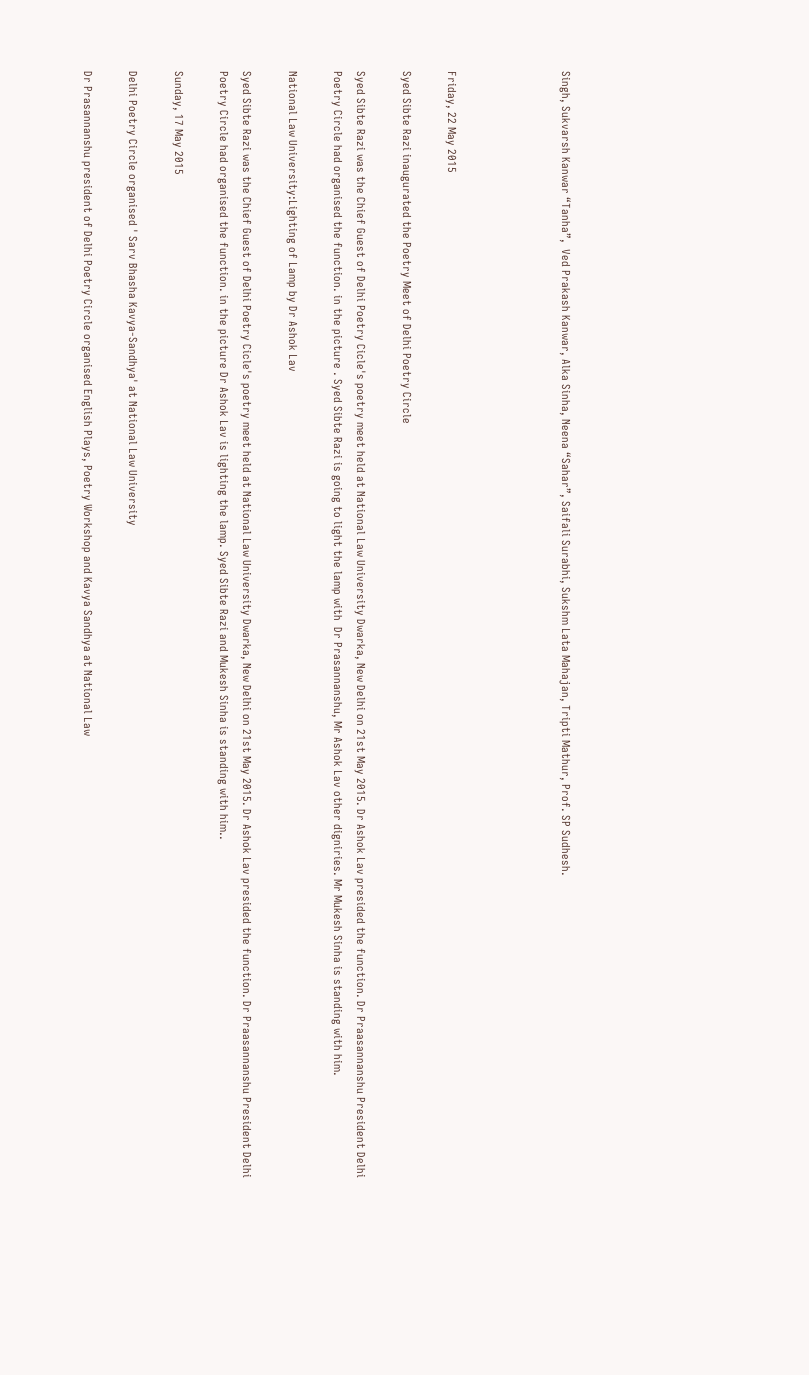Singh, Sukvarsh Kanwar “Tanha”,  Ved Prakash Kanwar, Alka Sinha, Neena “Sahar”, Saifali Surabhi, Sukshm Lata Mahajan, Tripti Mathur, Prof. SP Sudhesh.




Friday, 22 May 2015

Syed Sibte Razi inaugurated the Poetry Meet of Delhi Poetry Circle

Syed Sibte Razi was the Chief Guest of Delhi Poetry Cicle's poetry meet held at National Law University Dwarka, New Delhi on 21st May 2015. Dr Ashok Lav presided the function. Dr Praasannanshu President Delhi Poetry Circle had organised the function. in the picture . Syed Sibte Razi is going to light the lamp with  Dr Prasannanshu, Mr Ashok Lav other digniries. Mr Mukesh Sinha is standing with him.

National Law University:Lighting of Lamp by Dr Ashok Lav

Syed Sibte Razi was the Chief Guest of Delhi Poetry Cicle's poetry meet held at National Law University Dwarka, New Delhi on 21st May 2015. Dr Ashok Lav presided the function. Dr Praasannanshu President Delhi Poetry Circle had organised the function. in the picture Dr Ashok Lav is lighting the lamp. Syed Sibte Razi and Mukesh Sinha is standing with him..

Sunday, 17 May 2015

Delhi Poetry Circle organised ' Sarv Bhasha Kavya-Sandhya' at National Law University

Dr Prasannanshu president of Delhi Poetry Circle organised English Plays, Poetry Workshop and Kavya Sandhya at National Law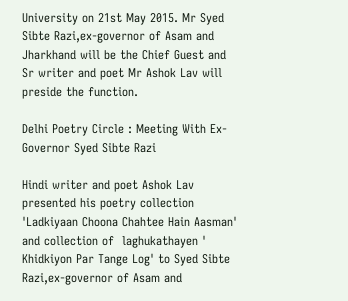University on 21st May 2015. Mr Syed Sibte Razi,ex-governor of Asam and Jharkhand will be the Chief Guest and Sr writer and poet Mr Ashok Lav will preside the function.

Delhi Poetry Circle : Meeting With Ex-Governor Syed Sibte Razi

Hindi writer and poet Ashok Lav presented his poetry collection 'Ladkiyaan Choona Chahtee Hain Aasman' and collection of  laghukathayen ' Khidkiyon Par Tange Log' to Syed Sibte Razi,ex-governor of Asam and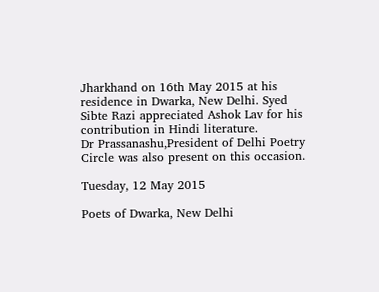Jharkhand on 16th May 2015 at his residence in Dwarka, New Delhi. Syed Sibte Razi appreciated Ashok Lav for his contribution in Hindi literature.
Dr Prassanashu,President of Delhi Poetry Circle was also present on this occasion.

Tuesday, 12 May 2015

Poets of Dwarka, New Delhi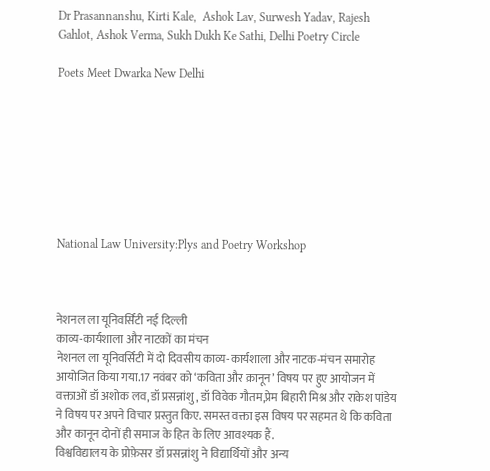Dr Prasannanshu, Kirti Kale,  Ashok Lav, Surwesh Yadav, Rajesh Gahlot, Ashok Verma, Sukh Dukh Ke Sathi, Delhi Poetry Circle

Poets Meet Dwarka New Delhi








National Law University:Plys and Poetry Workshop



नेशनल ला यूनिवर्सिटी नई दिल्ली
काव्य-कार्यशाला और नाटकों का मंचन
नेशनल ला यूनिवर्सिटी में दो दिवसीय काव्य-कार्यशाला और नाटक-मंचन समारोह आयोजित किया गया.17 नवंबर को ‘कविता और क़ानून’ विषय पर हुए आयोजन में वक्ताओं डॉ अशोक लव,डॉ प्रसन्नांशु, डॉ विवेक गौतम,प्रेम बिहारी मिश्र और राकेश पांडेय ने विषय पर अपने विचार प्रस्तुत किए. समस्त वक्ता इस विषय पर सहमत थे कि कविता और कानून दोनों ही समाज के हित के लिए आवश्यक हैं.
विश्वविद्यालय के प्रोफ़ेसर डॉ प्रसन्नांशु ने विद्यार्थियों और अन्य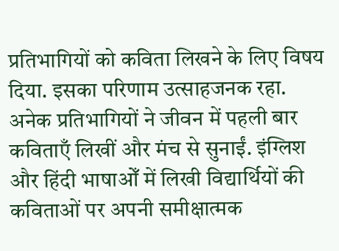प्रतिभागियों को कविता लिखने के लिए विषय दिया. इसका परिणाम उत्साहजनक रहा. अनेक प्रतिभागियों ने जीवन में पहली बार कविताएँ लिखीं और मंच से सुनाईं. इंग्लिश और हिंदी भाषाओँ में लिखी विद्यार्थियों की कविताओं पर अपनी समीक्षात्मक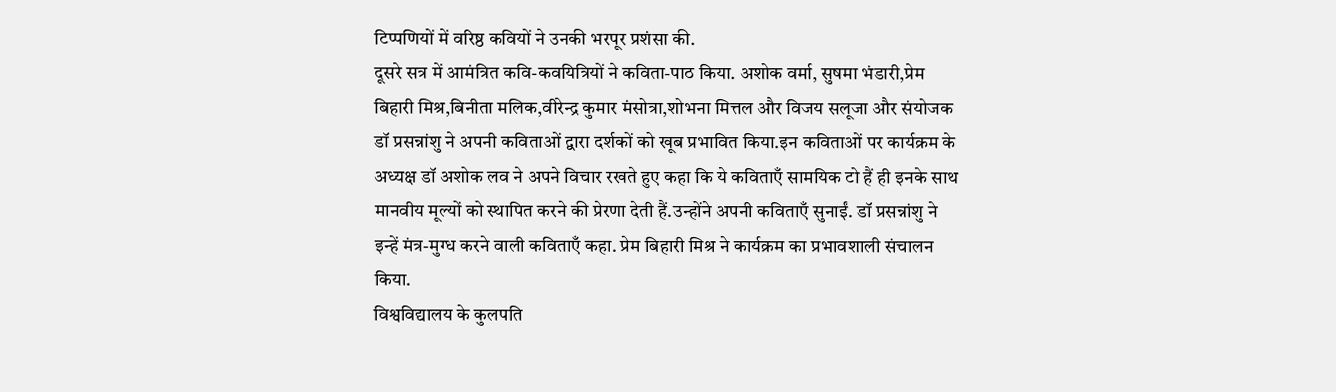टिप्पणियों में वरिष्ठ कवियों ने उनकी भरपूर प्रशंसा की.
दूसरे सत्र में आमंत्रित कवि-कवयित्रियों ने कविता-पाठ किया. अशोक वर्मा, सुषमा भंडारी,प्रेम बिहारी मिश्र,बिनीता मलिक,वीरेन्द्र कुमार मंसोत्रा,शोभना मित्तल और विजय सलूजा और संयोजक डॉ प्रसन्नांशु ने अपनी कविताओं द्वारा दर्शकों को खूब प्रभावित किया.इन कविताओं पर कार्यक्रम के अध्यक्ष डॉ अशोक लव ने अपने विचार रखते हुए कहा कि ये कविताएँ सामयिक टो हैं ही इनके साथ मानवीय मूल्यों को स्थापित करने की प्रेरणा देती हैं.उन्होंने अपनी कविताएँ सुनाईं. डॉ प्रसन्नांशु ने इन्हें मंत्र-मुग्ध करने वाली कविताएँ कहा. प्रेम बिहारी मिश्र ने कार्यक्रम का प्रभावशाली संचालन किया.
विश्वविद्यालय के कुलपति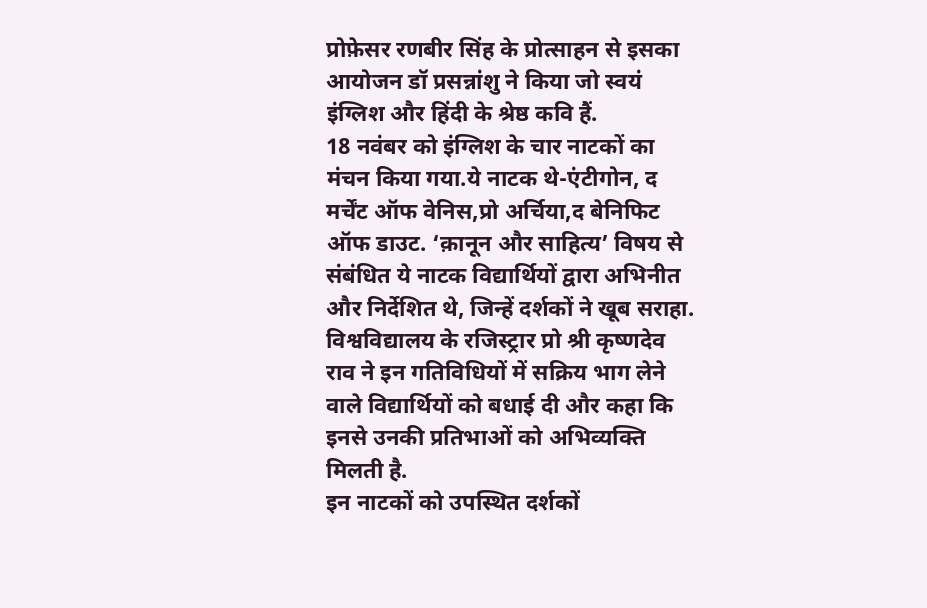प्रोफ़ेसर रणबीर सिंह के प्रोत्साहन से इसका आयोजन डॉ प्रसन्नांशु ने किया जो स्वयं इंग्लिश और हिंदी के श्रेष्ठ कवि हैं.
18 नवंबर को इंग्लिश के चार नाटकों का मंचन किया गया.ये नाटक थे-एंटीगोन, द मर्चेंट ऑफ वेनिस,प्रो अर्चिया,द बेनिफिट ऑफ डाउट. ‘क़ानून और साहित्य’ विषय से संबंधित ये नाटक विद्यार्थियों द्वारा अभिनीत और निर्देशित थे, जिन्हें दर्शकों ने खूब सराहा. विश्वविद्यालय के रजिस्ट्रार प्रो श्री कृष्णदेव राव ने इन गतिविधियों में सक्रिय भाग लेने वाले विद्यार्थियों को बधाई दी और कहा कि इनसे उनकी प्रतिभाओं को अभिव्यक्ति मिलती है.
इन नाटकों को उपस्थित दर्शकों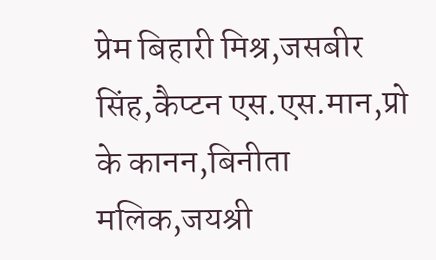प्रेम बिहारी मिश्र,जसबीर सिंह,कैप्टन एस.एस.मान,प्रो के कानन,बिनीता मलिक,जयश्री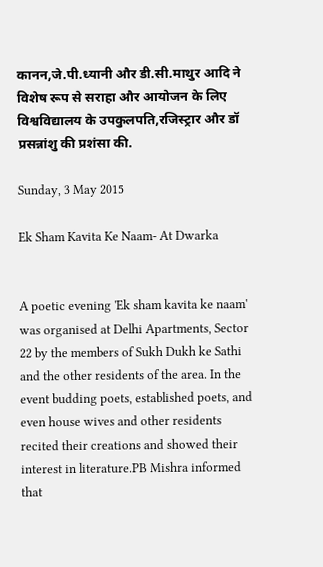कानन,जे.पी.ध्यानी और डी.सी.माथुर आदि ने विशेष रूप से सराहा और आयोजन के लिए विश्वविद्यालय के उपकुलपति,रजिस्ट्रार और डॉ प्रसन्नांशु की प्रशंसा की.

Sunday, 3 May 2015

Ek Sham Kavita Ke Naam- At Dwarka


A poetic evening 'Ek sham kavita ke naam'  was organised at Delhi Apartments, Sector 22 by the members of Sukh Dukh ke Sathi and the other residents of the area. In the event budding poets, established poets, and even house wives and other residents recited their creations and showed their interest in literature.PB Mishra informed that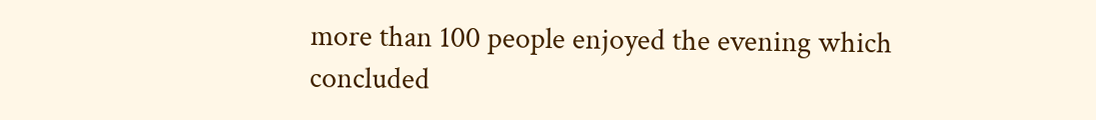more than 100 people enjoyed the evening which concluded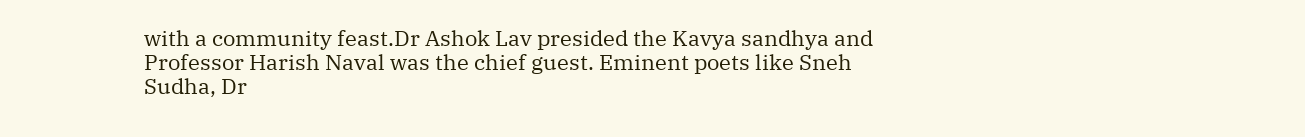with a community feast.Dr Ashok Lav presided the Kavya sandhya and Professor Harish Naval was the chief guest. Eminent poets like Sneh Sudha, Dr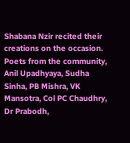Shabana Nzir recited their creations on the occasion. Poets from the community, Anil Upadhyaya, Sudha Sinha, PB Mishra, VK Mansotra, Col PC Chaudhry, Dr Prabodh,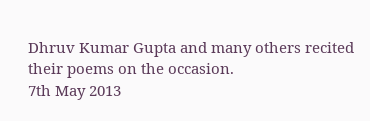Dhruv Kumar Gupta and many others recited their poems on the occasion.
7th May 2013